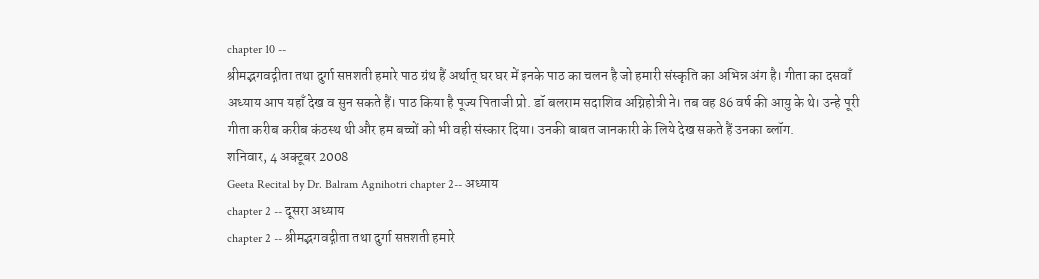chapter 10 --
श्रीमद्भगवद्गीता तथा दुर्गा सप्तशती हमारे पाठ ग्रंथ हैं अर्थात् घर घर में इनके पाठ का चलन है जो हमारी संस्कृति का अभिन्न अंग है। गीता का दसवाँ अध्याय आप यहाँ देख व सुन सकते हैं। पाठ किया है पूज्य पिताजी प्रो. डॉ बलराम सदाशिव अग्निहोत्री ने। तब वह 86 वर्ष की आयु के थे। उन्हे पूरी गीता करीब करीब कंठस्थ थी और हम बच्चों को भी वही संस्कार दिया। उनकी बाबत जानकारी के लिये देख सकते हैं उनका ब्लॉग.
शनिवार, 4 अक्टूबर 2008
Geeta Recital by Dr. Balram Agnihotri chapter 2-- अध्याय
chapter 2 -- दूसरा अध्याय
chapter 2 -- श्रीमद्भगवद्गीता तथा दुर्गा सप्तशती हमारे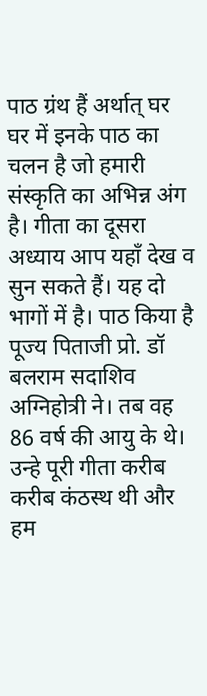पाठ ग्रंथ हैं अर्थात् घर घर में इनके पाठ का चलन है जो हमारी संस्कृति का अभिन्न अंग है। गीता का दूसरा अध्याय आप यहाँ देख व सुन सकते हैं। यह दो भागों में है। पाठ किया है पूज्य पिताजी प्रो. डॉ बलराम सदाशिव अग्निहोत्री ने। तब वह 86 वर्ष की आयु के थे। उन्हे पूरी गीता करीब करीब कंठस्थ थी और हम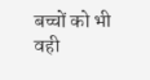बच्चों को भी वही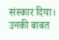संस्कार दिया। उनकी बाबत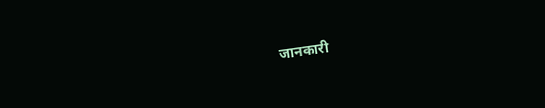जानकारी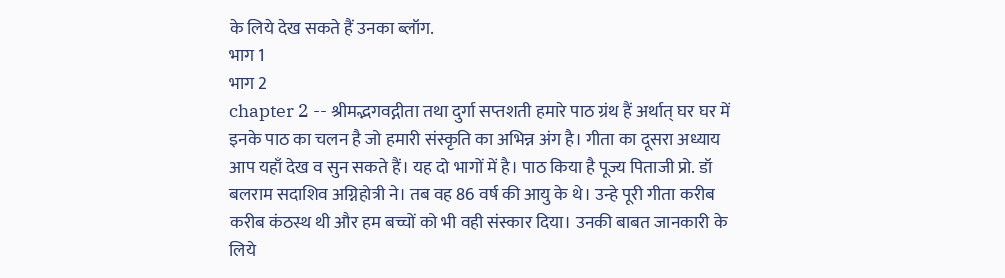के लिये देख सकते हैं उनका ब्लॉग.
भाग 1
भाग 2
chapter 2 -- श्रीमद्भगवद्गीता तथा दुर्गा सप्तशती हमारे पाठ ग्रंथ हैं अर्थात् घर घर में इनके पाठ का चलन है जो हमारी संस्कृति का अभिन्न अंग है। गीता का दूसरा अध्याय आप यहाँ देख व सुन सकते हैं। यह दो भागों में है। पाठ किया है पूज्य पिताजी प्रो. डॉ बलराम सदाशिव अग्निहोत्री ने। तब वह 86 वर्ष की आयु के थे। उन्हे पूरी गीता करीब करीब कंठस्थ थी और हम बच्चों को भी वही संस्कार दिया। उनकी बाबत जानकारी के लिये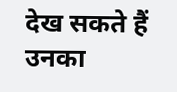देख सकते हैं उनका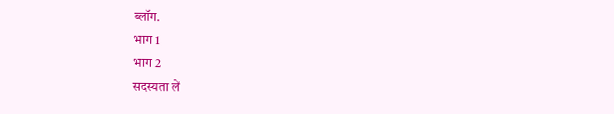ब्लॉग.
भाग 1
भाग 2
सदस्यता लें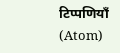टिप्पणियाँ (Atom)